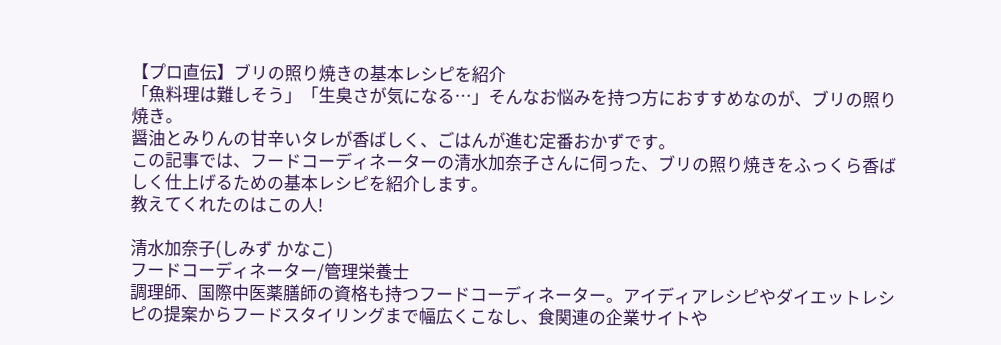【プロ直伝】ブリの照り焼きの基本レシピを紹介
「魚料理は難しそう」「生臭さが気になる…」そんなお悩みを持つ方におすすめなのが、ブリの照り焼き。
醤油とみりんの甘辛いタレが香ばしく、ごはんが進む定番おかずです。
この記事では、フードコーディネーターの清水加奈子さんに伺った、ブリの照り焼きをふっくら香ばしく仕上げるための基本レシピを紹介します。
教えてくれたのはこの人!

清水加奈子(しみず かなこ)
フードコーディネーター/管理栄養士
調理師、国際中医薬膳師の資格も持つフードコーディネーター。アイディアレシピやダイエットレシピの提案からフードスタイリングまで幅広くこなし、食関連の企業サイトや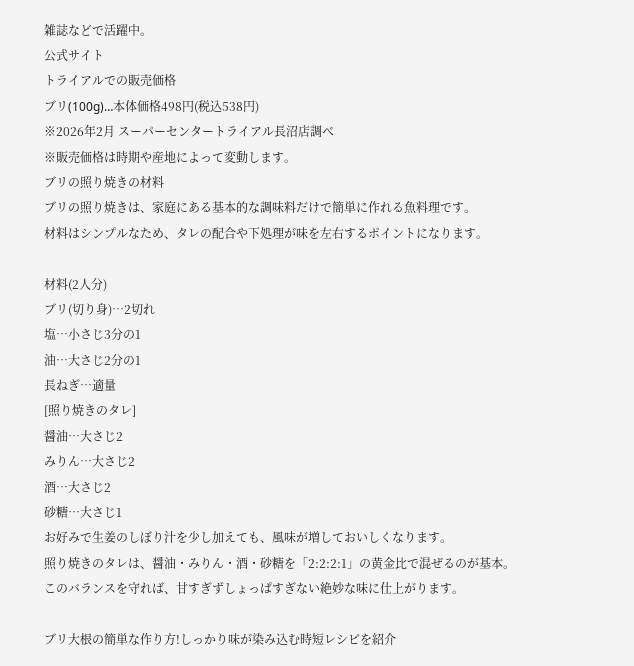雑誌などで活躍中。
公式サイト
トライアルでの販売価格
ブリ(100g)…本体価格498円(税込538円)
※2026年2月 スーパーセンタートライアル長沼店調べ
※販売価格は時期や産地によって変動します。
ブリの照り焼きの材料
ブリの照り焼きは、家庭にある基本的な調味料だけで簡単に作れる魚料理です。
材料はシンプルなため、タレの配合や下処理が味を左右するポイントになります。

材料(2人分)
ブリ(切り身)…2切れ
塩…小さじ3分の1
油…大さじ2分の1
長ねぎ…適量
[照り焼きのタレ]
醤油…大さじ2
みりん…大さじ2
酒…大さじ2
砂糖…大さじ1
お好みで生姜のしぼり汁を少し加えても、風味が増しておいしくなります。
照り焼きのタレは、醤油・みりん・酒・砂糖を「2:2:2:1」の黄金比で混ぜるのが基本。
このバランスを守れば、甘すぎずしょっぱすぎない絶妙な味に仕上がります。

ブリ大根の簡単な作り方!しっかり味が染み込む時短レシピを紹介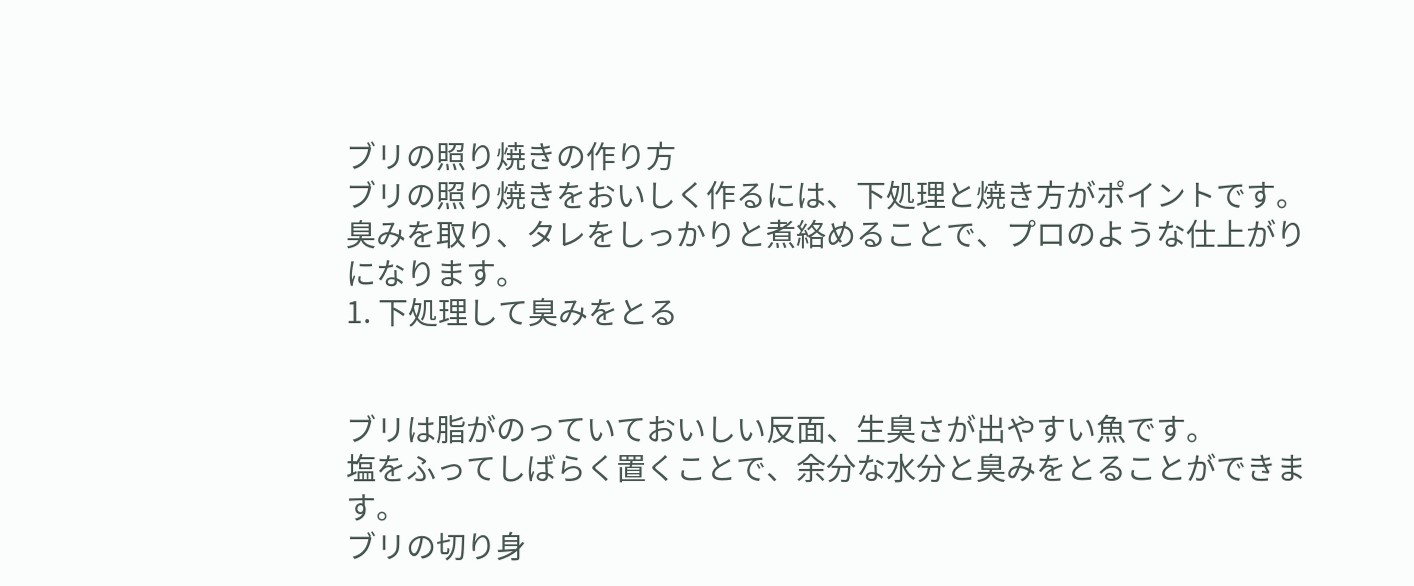ブリの照り焼きの作り方
ブリの照り焼きをおいしく作るには、下処理と焼き方がポイントです。
臭みを取り、タレをしっかりと煮絡めることで、プロのような仕上がりになります。
1. 下処理して臭みをとる


ブリは脂がのっていておいしい反面、生臭さが出やすい魚です。
塩をふってしばらく置くことで、余分な水分と臭みをとることができます。
ブリの切り身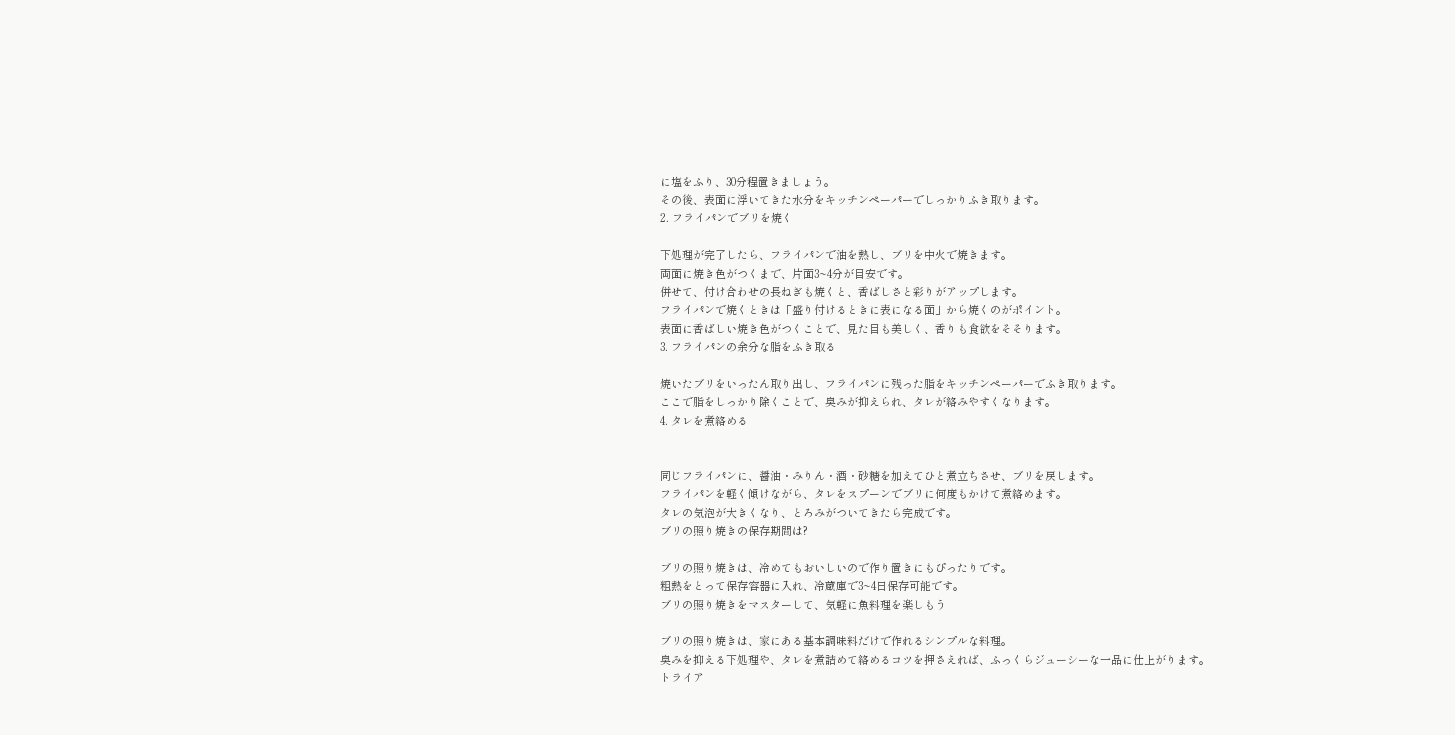に塩をふり、30分程置きましょう。
その後、表面に浮いてきた水分をキッチンペーパーでしっかりふき取ります。
2. フライパンでブリを焼く

下処理が完了したら、フライパンで油を熱し、ブリを中火で焼きます。
両面に焼き色がつくまで、片面3~4分が目安です。
併せて、付け合わせの長ねぎも焼くと、香ばしさと彩りがアップします。
フライパンで焼くときは「盛り付けるときに表になる面」から焼くのがポイント。
表面に香ばしい焼き色がつくことで、見た目も美しく、香りも食欲をそそります。
3. フライパンの余分な脂をふき取る

焼いたブリをいったん取り出し、フライパンに残った脂をキッチンペーパーでふき取ります。
ここで脂をしっかり除くことで、臭みが抑えられ、タレが絡みやすくなります。
4. タレを煮絡める


同じフライパンに、醤油・みりん・酒・砂糖を加えてひと煮立ちさせ、ブリを戻します。
フライパンを軽く傾けながら、タレをスプーンでブリに何度もかけて煮絡めます。
タレの気泡が大きくなり、とろみがついてきたら完成です。
ブリの照り焼きの保存期間は?

ブリの照り焼きは、冷めてもおいしいので作り置きにもぴったりです。
粗熱をとって保存容器に入れ、冷蔵庫で3~4日保存可能です。
ブリの照り焼きをマスターして、気軽に魚料理を楽しもう

ブリの照り焼きは、家にある基本調味料だけで作れるシンプルな料理。
臭みを抑える下処理や、タレを煮詰めて絡めるコツを押さえれば、ふっくらジューシーな一品に仕上がります。
トライア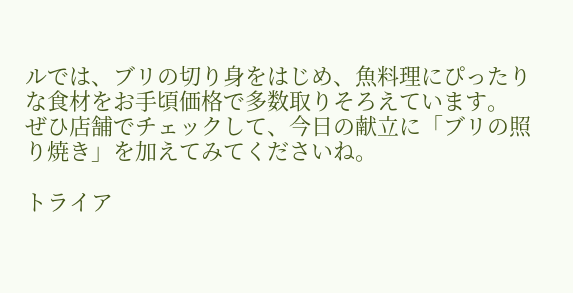ルでは、ブリの切り身をはじめ、魚料理にぴったりな食材をお手頃価格で多数取りそろえています。
ぜひ店舗でチェックして、今日の献立に「ブリの照り焼き」を加えてみてくださいね。

トライア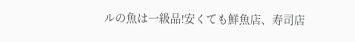ルの魚は一級品!安くても鮮魚店、寿司店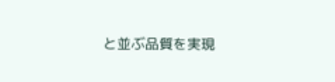と並ぶ品質を実現